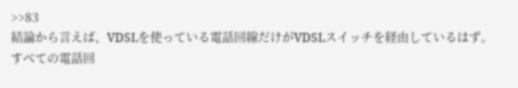>>83
結論から言えば、VDSLを使っている電話回線だけがVDSLスイッチを経由しているはず。
すべての電話回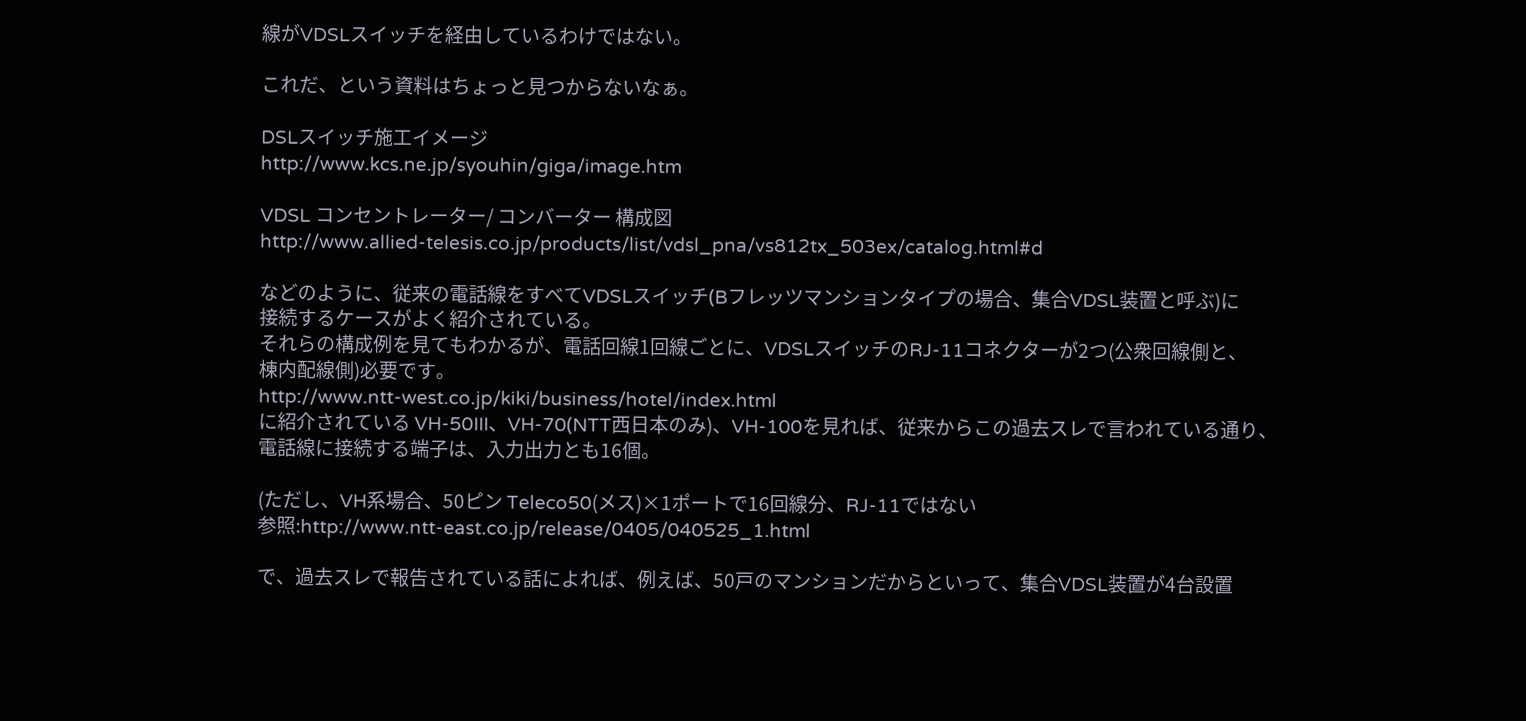線がVDSLスイッチを経由しているわけではない。

これだ、という資料はちょっと見つからないなぁ。

DSLスイッチ施工イメージ
http://www.kcs.ne.jp/syouhin/giga/image.htm

VDSL コンセントレーター/ コンバーター 構成図
http://www.allied-telesis.co.jp/products/list/vdsl_pna/vs812tx_503ex/catalog.html#d

などのように、従来の電話線をすべてVDSLスイッチ(Bフレッツマンションタイプの場合、集合VDSL装置と呼ぶ)に
接続するケースがよく紹介されている。
それらの構成例を見てもわかるが、電話回線1回線ごとに、VDSLスイッチのRJ-11コネクターが2つ(公衆回線側と、
棟内配線側)必要です。
http://www.ntt-west.co.jp/kiki/business/hotel/index.html
に紹介されている VH-50III、VH-70(NTT西日本のみ)、VH-100を見れば、従来からこの過去スレで言われている通り、
電話線に接続する端子は、入力出力とも16個。

(ただし、VH系場合、50ピン Teleco50(メス)×1ポートで16回線分、RJ-11ではない
参照:http://www.ntt-east.co.jp/release/0405/040525_1.html

で、過去スレで報告されている話によれば、例えば、50戸のマンションだからといって、集合VDSL装置が4台設置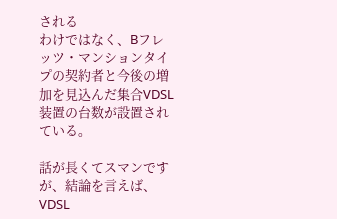される
わけではなく、Bフレッツ・マンションタイプの契約者と今後の増加を見込んだ集合VDSL装置の台数が設置されている。

話が長くてスマンですが、結論を言えば、VDSL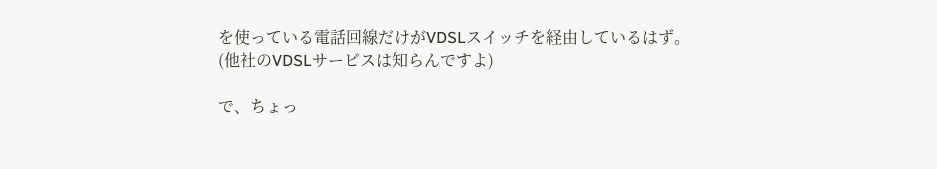を使っている電話回線だけがVDSLスイッチを経由しているはず。
(他社のVDSLサービスは知らんですよ)

で、ちょっ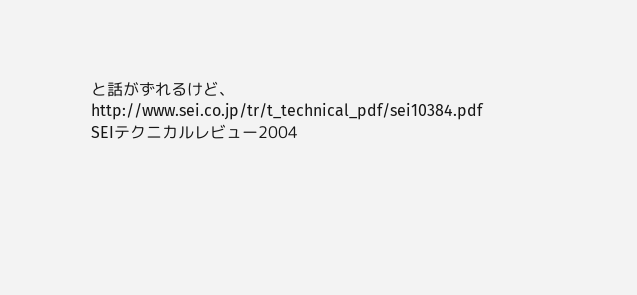と話がずれるけど、http://www.sei.co.jp/tr/t_technical_pdf/sei10384.pdf
SEIテクニカルレビュー2004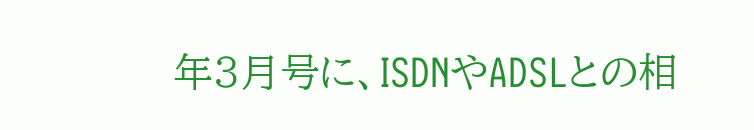年3月号に、ISDNやADSLとの相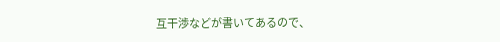互干渉などが書いてあるので、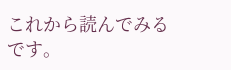これから読んでみるです。